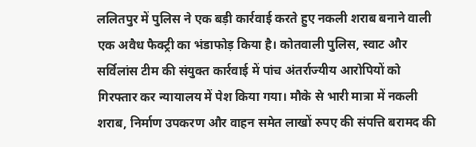ललितपुर में पुलिस ने एक बड़ी कार्रवाई करते हुए नकली शराब बनाने वाली एक अवैध फैक्ट्री का भंडाफोड़ किया है। कोतवाली पुलिस, स्वाट और सर्विलांस टीम की संयुक्त कार्रवाई में पांच अंतर्राज्यीय आरोपियों को गिरफ्तार कर न्यायालय में पेश किया गया। मौके से भारी मात्रा में नकली शराब, निर्माण उपकरण और वाहन समेत लाखों रुपए की संपत्ति बरामद की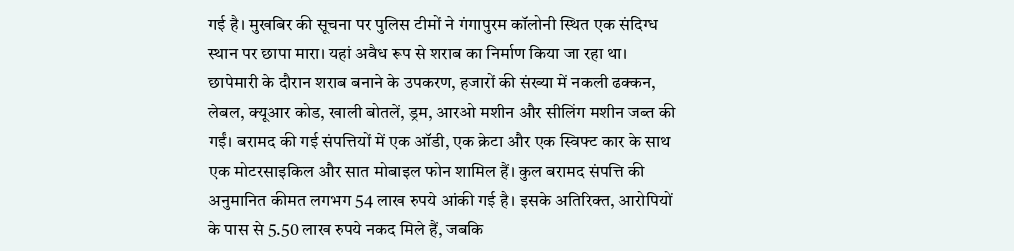गई है। मुखबिर की सूचना पर पुलिस टीमों ने गंगापुरम कॉलोनी स्थित एक संदिग्ध स्थान पर छापा मारा। यहां अवैध रूप से शराब का निर्माण किया जा रहा था। छापेमारी के दौरान शराब बनाने के उपकरण, हजारों की संख्या में नकली ढक्कन, लेबल, क्यूआर कोड, खाली बोतलें, ड्रम, आरओ मशीन और सीलिंग मशीन जब्त की गईं। बरामद की गई संपत्तियों में एक ऑडी, एक क्रेटा और एक स्विफ्ट कार के साथ एक मोटरसाइकिल और सात मोबाइल फोन शामिल हैं। कुल बरामद संपत्ति की अनुमानित कीमत लगभग 54 लाख रुपये आंकी गई है। इसके अतिरिक्त, आरोपियों के पास से 5.50 लाख रुपये नकद मिले हैं, जबकि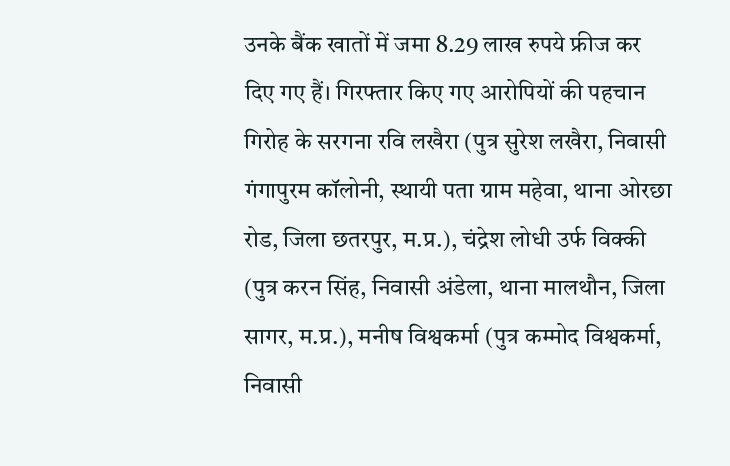उनके बैंक खातों में जमा 8.29 लाख रुपये फ्रीज कर दिए गए हैं। गिरफ्तार किए गए आरोपियों की पहचान गिरोह के सरगना रवि लखैरा (पुत्र सुरेश लखैरा, निवासी गंगापुरम कॉलोनी, स्थायी पता ग्राम महेवा, थाना ओरछा रोड, जिला छतरपुर, म.प्र.), चंद्रेश लोधी उर्फ विक्की (पुत्र करन सिंह, निवासी अंडेला, थाना मालथौन, जिला सागर, म.प्र.), मनीष विश्वकर्मा (पुत्र कम्मोद विश्वकर्मा, निवासी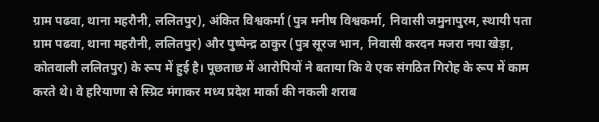ग्राम पढवा, थाना महरौनी, ललितपुर), अंकित विश्वकर्मा (पुत्र मनीष विश्वकर्मा, निवासी जमुनापुरम, स्थायी पता ग्राम पढवा, थाना महरौनी, ललितपुर) और पुष्पेन्द्र ठाकुर (पुत्र सूरज भान, निवासी करदन मजरा नया खेड़ा, कोतवाली ललितपुर) के रूप में हुई है। पूछताछ में आरोपियों ने बताया कि वे एक संगठित गिरोह के रूप में काम करते थे। वे हरियाणा से स्प्रिट मंगाकर मध्य प्रदेश मार्का की नकली शराब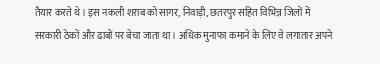तैयार करते थे। इस नकली शराब को सागर, निवाड़ी, छतरपुर सहित विभिन्न जिलों में सरकारी ठेकों और ढाबों पर बेचा जाता था। अधिक मुनाफा कमाने के लिए वे लगातार अपने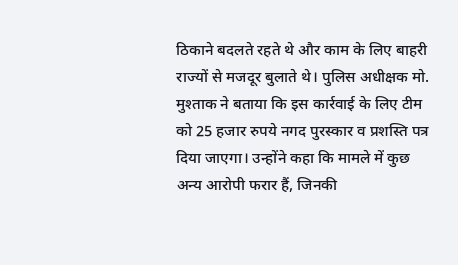ठिकाने बदलते रहते थे और काम के लिए बाहरी राज्यों से मजदूर बुलाते थे। पुलिस अधीक्षक मो. मुश्ताक ने बताया कि इस कार्रवाई के लिए टीम को 25 हजार रुपये नगद पुरस्कार व प्रशस्ति पत्र दिया जाएगा। उन्होंने कहा कि मामले में कुछ अन्य आरोपी फरार हैं, जिनकी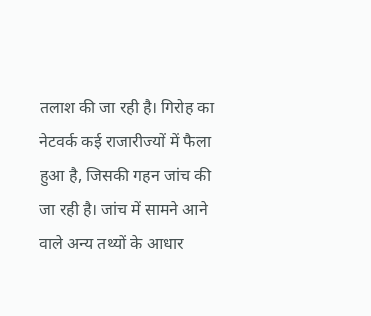तलाश की जा रही है। गिरोह का नेटवर्क कई राजारीज्यों में फैला हुआ है, जिसकी गहन जांच की जा रही है। जांच में सामने आने वाले अन्य तथ्यों के आधार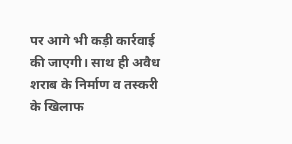पर आगे भी कड़ी कार्रवाई की जाएगी। साथ ही अवैध शराब के निर्माण व तस्करी के खिलाफ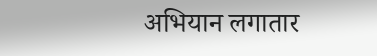अभियान लगातार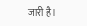जारी है।